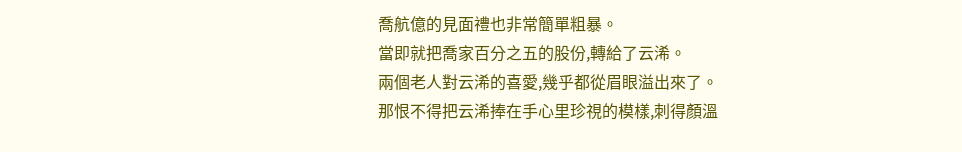喬航億的見面禮也非常簡單粗暴。
當即就把喬家百分之五的股份,轉給了云浠。
兩個老人對云浠的喜愛,幾乎都從眉眼溢出來了。
那恨不得把云浠捧在手心里珍視的模樣,刺得顏溫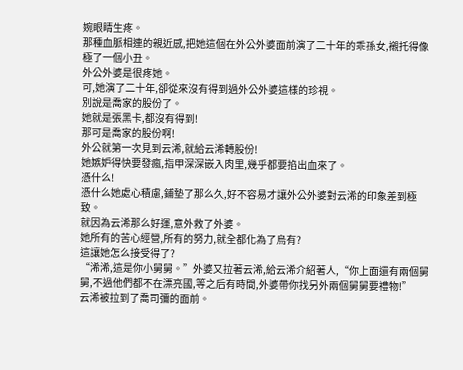婉眼睛生疼。
那種血脈相連的親近感,把她這個在外公外婆面前演了二十年的乖孫女,襯托得像極了一個小丑。
外公外婆是很疼她。
可,她演了二十年,卻從來沒有得到過外公外婆這樣的珍視。
別說是喬家的股份了。
她就是張黑卡,都沒有得到!
那可是喬家的股份啊!
外公就第一次見到云浠,就給云浠轉股份!
她嫉妒得快要發瘋,指甲深深嵌入肉里,幾乎都要掐出血來了。
憑什么!
憑什么她處心積慮,鋪墊了那么久,好不容易才讓外公外婆對云浠的印象差到極致。
就因為云浠那么好運,意外救了外婆。
她所有的苦心經營,所有的努力,就全都化為了烏有?
這讓她怎么接受得了?
“浠浠,這是你小舅舅。”外婆又拉著云浠,給云浠介紹著人,“你上面還有兩個舅舅,不過他們都不在漂亮國,等之后有時間,外婆帶你找另外兩個舅舅要禮物!”
云浠被拉到了喬司彌的面前。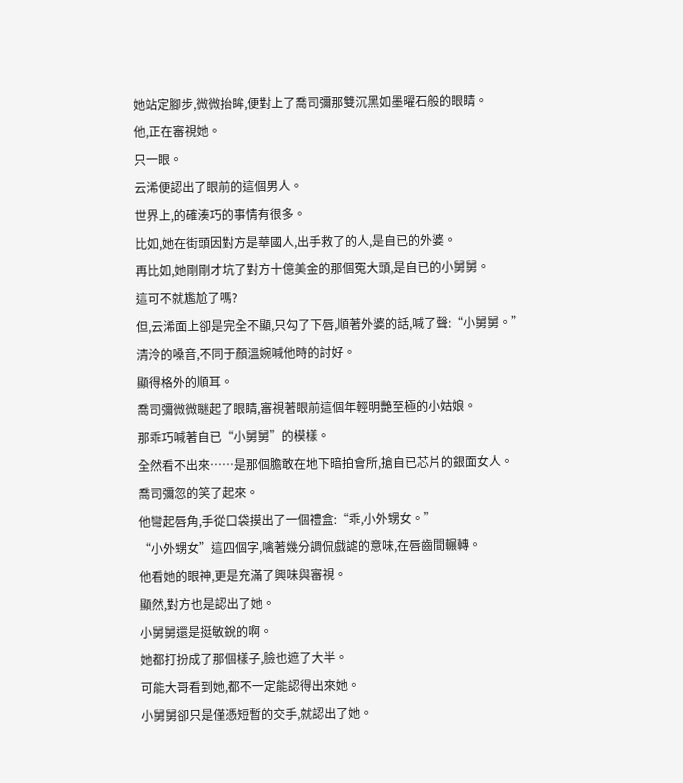她站定腳步,微微抬眸,便對上了喬司彌那雙沉黑如墨曜石般的眼睛。
他,正在審視她。
只一眼。
云浠便認出了眼前的這個男人。
世界上,的確湊巧的事情有很多。
比如,她在街頭因對方是華國人,出手救了的人,是自已的外婆。
再比如,她剛剛才坑了對方十億美金的那個冤大頭,是自已的小舅舅。
這可不就尷尬了嗎?
但,云浠面上卻是完全不顯,只勾了下唇,順著外婆的話,喊了聲:“小舅舅。”
清泠的嗓音,不同于顏溫婉喊他時的討好。
顯得格外的順耳。
喬司彌微微瞇起了眼睛,審視著眼前這個年輕明艷至極的小姑娘。
那乖巧喊著自已“小舅舅”的模樣。
全然看不出來……是那個膽敢在地下暗拍會所,搶自已芯片的銀面女人。
喬司彌忽的笑了起來。
他彎起唇角,手從口袋摸出了一個禮盒:“乖,小外甥女。”
“小外甥女”這四個字,噙著幾分調侃戲謔的意味,在唇齒間輾轉。
他看她的眼神,更是充滿了興味與審視。
顯然,對方也是認出了她。
小舅舅還是挺敏銳的啊。
她都打扮成了那個樣子,臉也遮了大半。
可能大哥看到她,都不一定能認得出來她。
小舅舅卻只是僅憑短暫的交手,就認出了她。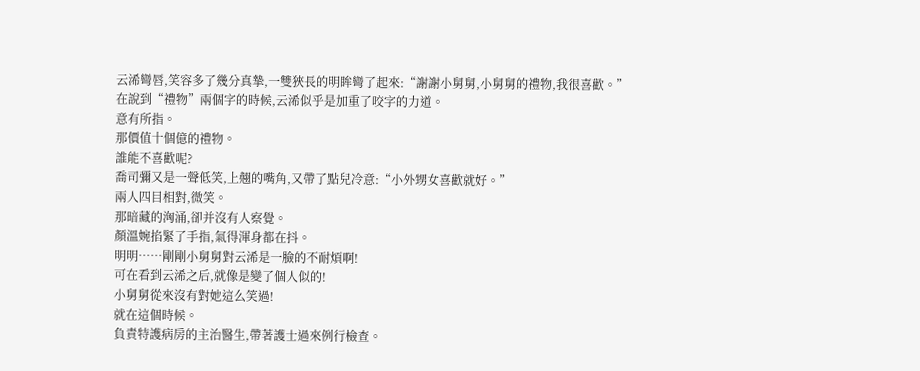云浠彎唇,笑容多了幾分真摯,一雙狹長的明眸彎了起來:“謝謝小舅舅,小舅舅的禮物,我很喜歡。”
在說到“禮物”兩個字的時候,云浠似乎是加重了咬字的力道。
意有所指。
那價值十個億的禮物。
誰能不喜歡呢?
喬司彌又是一聲低笑,上翹的嘴角,又帶了點兒冷意:“小外甥女喜歡就好。”
兩人四目相對,微笑。
那暗藏的洶涌,卻并沒有人察覺。
顏溫婉掐緊了手指,氣得渾身都在抖。
明明……剛剛小舅舅對云浠是一臉的不耐煩啊!
可在看到云浠之后,就像是變了個人似的!
小舅舅從來沒有對她這么笑過!
就在這個時候。
負責特護病房的主治醫生,帶著護士過來例行檢查。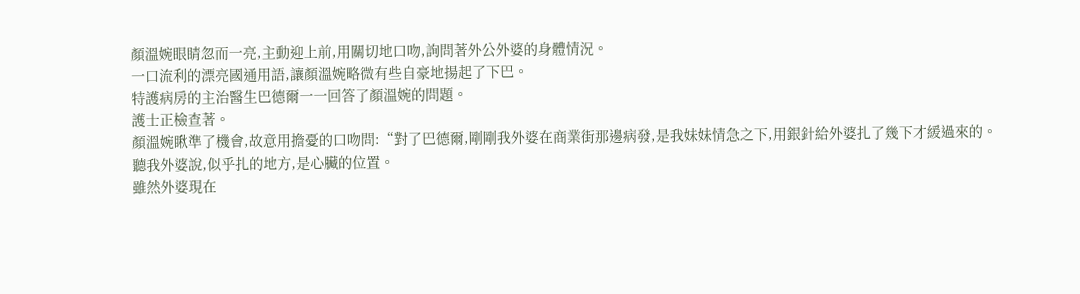顏溫婉眼睛忽而一亮,主動迎上前,用關切地口吻,詢問著外公外婆的身體情況。
一口流利的漂亮國通用語,讓顏溫婉略微有些自豪地揚起了下巴。
特護病房的主治醫生巴德爾一一回答了顏溫婉的問題。
護士正檢查著。
顏溫婉瞅準了機會,故意用擔憂的口吻問:“對了巴德爾,剛剛我外婆在商業街那邊病發,是我妹妹情急之下,用銀針給外婆扎了幾下才緩過來的。
聽我外婆說,似乎扎的地方,是心臟的位置。
雖然外婆現在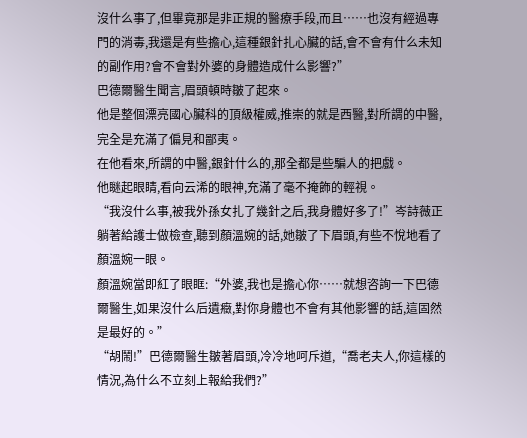沒什么事了,但畢竟那是非正規的醫療手段,而且……也沒有經過專門的消毒,我還是有些擔心,這種銀針扎心臟的話,會不會有什么未知的副作用?會不會對外婆的身體造成什么影響?”
巴德爾醫生聞言,眉頭頓時皺了起來。
他是整個漂亮國心臟科的頂級權威,推崇的就是西醫,對所謂的中醫,完全是充滿了偏見和鄙夷。
在他看來,所謂的中醫,銀針什么的,那全都是些騙人的把戲。
他瞇起眼睛,看向云浠的眼神,充滿了毫不掩飾的輕視。
“我沒什么事,被我外孫女扎了幾針之后,我身體好多了!”岑詩薇正躺著給護士做檢查,聽到顏溫婉的話,她皺了下眉頭,有些不悅地看了顏溫婉一眼。
顏溫婉當即紅了眼眶:“外婆,我也是擔心你……就想咨詢一下巴德爾醫生,如果沒什么后遺癥,對你身體也不會有其他影響的話,這固然是最好的。”
“胡鬧!”巴德爾醫生皺著眉頭,冷冷地呵斥道,“喬老夫人,你這樣的情況,為什么不立刻上報給我們?”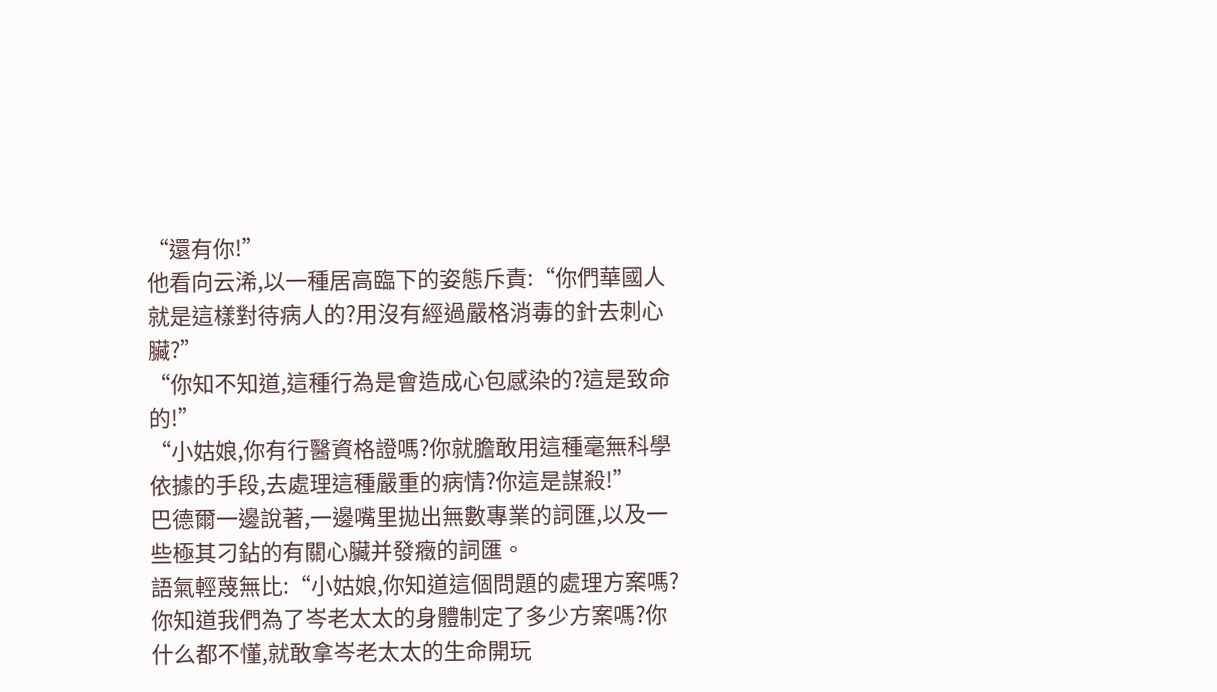“還有你!”
他看向云浠,以一種居高臨下的姿態斥責:“你們華國人就是這樣對待病人的?用沒有經過嚴格消毒的針去刺心臟?”
“你知不知道,這種行為是會造成心包感染的?這是致命的!”
“小姑娘,你有行醫資格證嗎?你就膽敢用這種毫無科學依據的手段,去處理這種嚴重的病情?你這是謀殺!”
巴德爾一邊說著,一邊嘴里拋出無數專業的詞匯,以及一些極其刁鉆的有關心臟并發癥的詞匯。
語氣輕蔑無比:“小姑娘,你知道這個問題的處理方案嗎?你知道我們為了岑老太太的身體制定了多少方案嗎?你什么都不懂,就敢拿岑老太太的生命開玩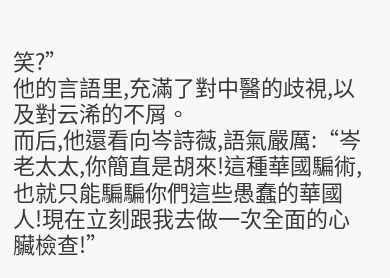笑?”
他的言語里,充滿了對中醫的歧視,以及對云浠的不屑。
而后,他還看向岑詩薇,語氣嚴厲:“岑老太太,你簡直是胡來!這種華國騙術,也就只能騙騙你們這些愚蠢的華國人!現在立刻跟我去做一次全面的心臟檢查!”